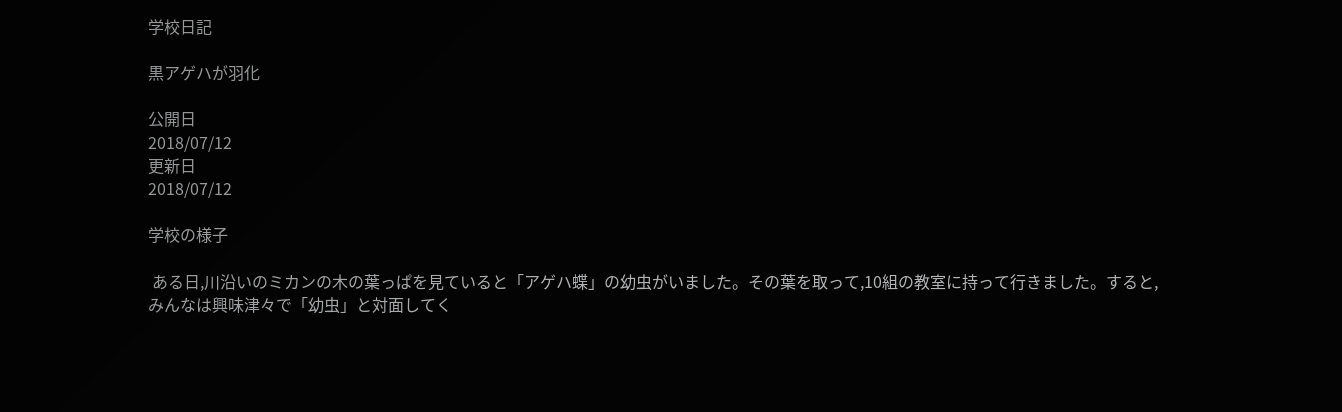学校日記

黒アゲハが羽化

公開日
2018/07/12
更新日
2018/07/12

学校の様子

 ある日,川沿いのミカンの木の葉っぱを見ていると「アゲハ蝶」の幼虫がいました。その葉を取って,10組の教室に持って行きました。すると,みんなは興味津々で「幼虫」と対面してく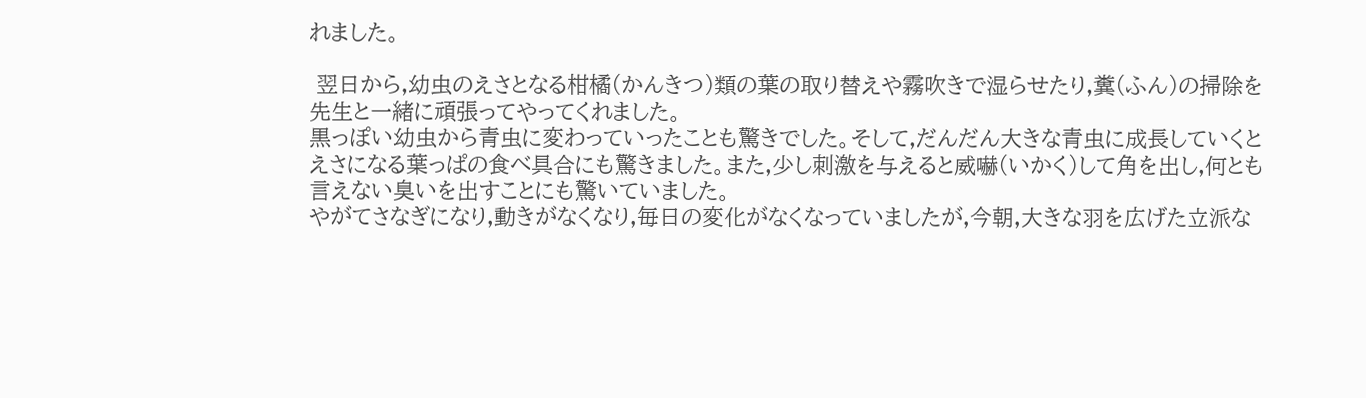れました。

 翌日から,幼虫のえさとなる柑橘(かんきつ)類の葉の取り替えや霧吹きで湿らせたり,糞(ふん)の掃除を先生と一緒に頑張ってやってくれました。
黒っぽい幼虫から青虫に変わっていったことも驚きでした。そして,だんだん大きな青虫に成長していくとえさになる葉っぱの食べ具合にも驚きました。また,少し刺激を与えると威嚇(いかく)して角を出し,何とも言えない臭いを出すことにも驚いていました。
やがてさなぎになり,動きがなくなり,毎日の変化がなくなっていましたが,今朝,大きな羽を広げた立派な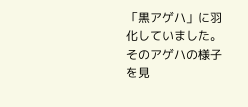「黒アゲハ」に羽化していました。そのアゲハの様子を見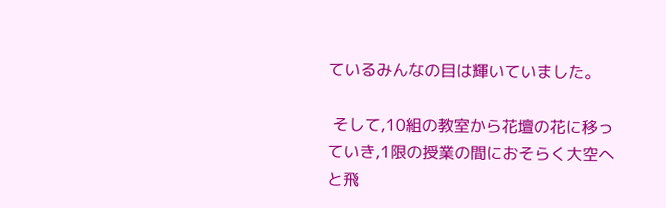ているみんなの目は輝いていました。

 そして,10組の教室から花壇の花に移っていき,1限の授業の間におそらく大空へと飛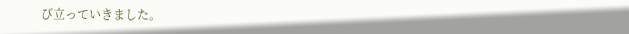び立っていきました。